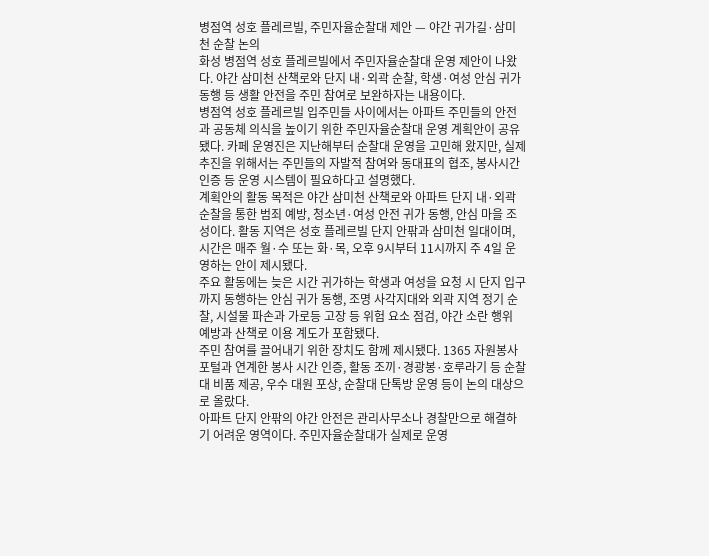병점역 성호 플레르빌, 주민자율순찰대 제안 — 야간 귀가길·삼미천 순찰 논의
화성 병점역 성호 플레르빌에서 주민자율순찰대 운영 제안이 나왔다. 야간 삼미천 산책로와 단지 내·외곽 순찰, 학생·여성 안심 귀가 동행 등 생활 안전을 주민 참여로 보완하자는 내용이다.
병점역 성호 플레르빌 입주민들 사이에서는 아파트 주민들의 안전과 공동체 의식을 높이기 위한 주민자율순찰대 운영 계획안이 공유됐다. 카페 운영진은 지난해부터 순찰대 운영을 고민해 왔지만, 실제 추진을 위해서는 주민들의 자발적 참여와 동대표의 협조, 봉사시간 인증 등 운영 시스템이 필요하다고 설명했다.
계획안의 활동 목적은 야간 삼미천 산책로와 아파트 단지 내·외곽 순찰을 통한 범죄 예방, 청소년·여성 안전 귀가 동행, 안심 마을 조성이다. 활동 지역은 성호 플레르빌 단지 안팎과 삼미천 일대이며, 시간은 매주 월·수 또는 화·목, 오후 9시부터 11시까지 주 4일 운영하는 안이 제시됐다.
주요 활동에는 늦은 시간 귀가하는 학생과 여성을 요청 시 단지 입구까지 동행하는 안심 귀가 동행, 조명 사각지대와 외곽 지역 정기 순찰, 시설물 파손과 가로등 고장 등 위험 요소 점검, 야간 소란 행위 예방과 산책로 이용 계도가 포함됐다.
주민 참여를 끌어내기 위한 장치도 함께 제시됐다. 1365 자원봉사 포털과 연계한 봉사 시간 인증, 활동 조끼·경광봉·호루라기 등 순찰대 비품 제공, 우수 대원 포상, 순찰대 단톡방 운영 등이 논의 대상으로 올랐다.
아파트 단지 안팎의 야간 안전은 관리사무소나 경찰만으로 해결하기 어려운 영역이다. 주민자율순찰대가 실제로 운영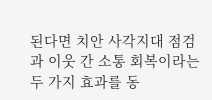된다면 치안 사각지대 점검과 이웃 간 소통 회복이라는 두 가지 효과를 동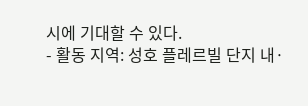시에 기대할 수 있다.
- 활동 지역: 성호 플레르빌 단지 내·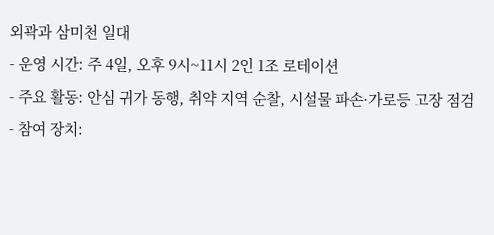외곽과 삼미천 일대
- 운영 시간: 주 4일, 오후 9시~11시 2인 1조 로테이션
- 주요 활동: 안심 귀가 동행, 취약 지역 순찰, 시설물 파손·가로등 고장 점검
- 참여 장치: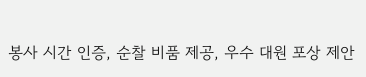봉사 시간 인증, 순찰 비품 제공, 우수 대원 포상 제안